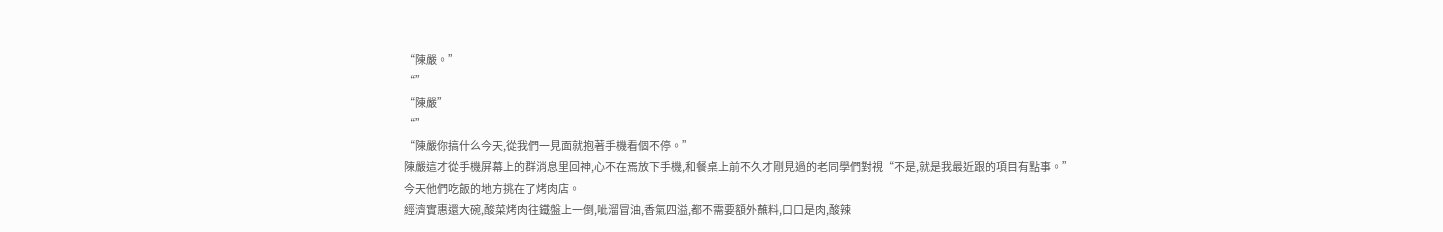“陳嚴。”
“”
“陳嚴”
“”
“陳嚴你搞什么今天,從我們一見面就抱著手機看個不停。”
陳嚴這才從手機屏幕上的群消息里回神,心不在焉放下手機,和餐桌上前不久才剛見過的老同學們對視“不是,就是我最近跟的項目有點事。”
今天他們吃飯的地方挑在了烤肉店。
經濟實惠還大碗,酸菜烤肉往鐵盤上一倒,呲溜冒油,香氣四溢,都不需要額外蘸料,口口是肉,酸辣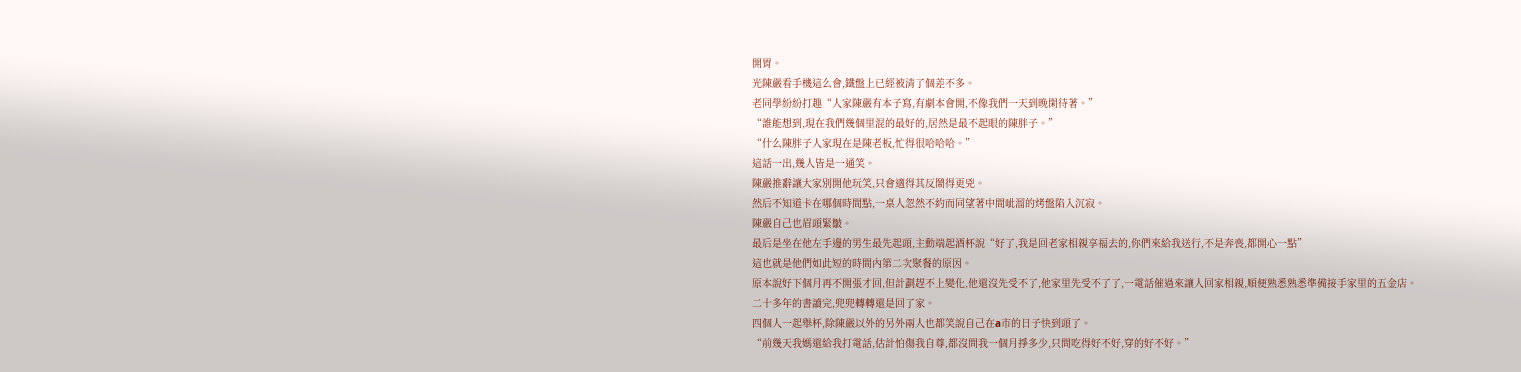開胃。
光陳嚴看手機這么會,鐵盤上已經被清了個差不多。
老同學紛紛打趣“人家陳嚴有本子寫,有劇本會開,不像我們一天到晚閑待著。”
“誰能想到,現在我們幾個里混的最好的,居然是最不起眼的陳胖子。”
“什么陳胖子人家現在是陳老板,忙得很哈哈哈。”
這話一出,幾人皆是一通笑。
陳嚴推辭讓大家別開他玩笑,只會適得其反鬧得更兇。
然后不知道卡在哪個時間點,一桌人忽然不約而同望著中間呲溜的烤盤陷入沉寂。
陳嚴自己也眉頭緊皺。
最后是坐在他左手邊的男生最先起頭,主動端起酒杯說“好了,我是回老家相親享福去的,你們來給我送行,不是奔喪,都開心一點”
這也就是他們如此短的時間內第二次聚餐的原因。
原本說好下個月再不開張才回,但計劃趕不上變化,他還沒先受不了,他家里先受不了了,一電話催過來讓人回家相親,順便熟悉熟悉準備接手家里的五金店。
二十多年的書讀完,兜兜轉轉還是回了家。
四個人一起舉杯,除陳嚴以外的另外兩人也都笑說自己在a市的日子快到頭了。
“前幾天我媽還給我打電話,估計怕傷我自尊,都沒問我一個月掙多少,只問吃得好不好,穿的好不好。”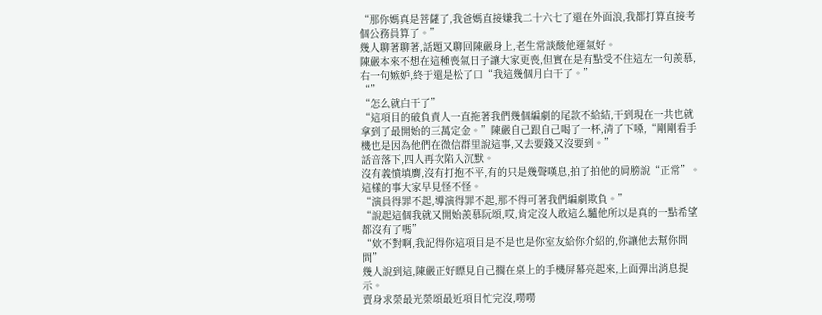“那你媽真是菩薩了,我爸媽直接嫌我二十六七了還在外面浪,我都打算直接考個公務員算了。”
幾人聊著聊著,話題又聊回陳嚴身上,老生常談酸他運氣好。
陳嚴本來不想在這種喪氣日子讓大家更喪,但實在是有點受不住這左一句羨慕,右一句嫉妒,終于還是松了口“我這幾個月白干了。”
“”
“怎么就白干了”
“這項目的破負責人一直拖著我們幾個編劇的尾款不給結,干到現在一共也就拿到了最開始的三萬定金。”陳嚴自己跟自己喝了一杯,清了下嗓,“剛剛看手機也是因為他們在微信群里說這事,又去要錢又沒要到。”
話音落下,四人再次陷入沉默。
沒有義憤填膺,沒有打抱不平,有的只是幾聲嘆息,拍了拍他的肩膀說“正常”。
這樣的事大家早見怪不怪。
“演員得罪不起,導演得罪不起,那不得可著我們編劇欺負。”
“說起這個我就又開始羨慕阮頌,哎,肯定沒人敢這么驢他所以是真的一點希望都沒有了嗎”
“欸不對啊,我記得你這項目是不是也是你室友給你介紹的,你讓他去幫你問問”
幾人說到這,陳嚴正好瞟見自己擱在桌上的手機屏幕亮起來,上面彈出消息提示。
賣身求榮最光榮頌最近項目忙完沒,嘮嘮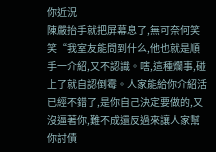你近況
陳嚴抬手就把屏幕息了,無可奈何笑笑“我室友能問到什么,他也就是順手一介紹,又不認識。嗐,這種爛事,碰上了就自認倒霉。人家能給你介紹活已經不錯了,是你自己決定要做的,又沒逼著你,難不成還反過來讓人家幫你討債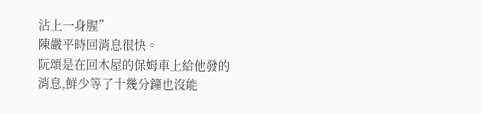沾上一身腥”
陳嚴平時回消息很快。
阮頌是在回木屋的保姆車上給他發的消息,鮮少等了十幾分鐘也沒能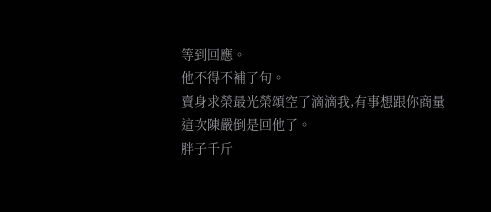等到回應。
他不得不補了句。
賣身求榮最光榮頌空了滴滴我,有事想跟你商量
這次陳嚴倒是回他了。
胖子千斤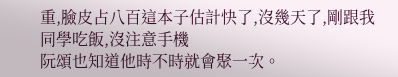重,臉皮占八百這本子估計快了,沒幾天了,剛跟我同學吃飯,沒注意手機
阮頌也知道他時不時就會聚一次。